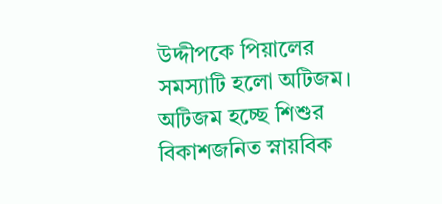উদ্দীপকে পিয়ালের সমস্যাটি হলো অটিজম।
অটিজম হচ্ছে শিশুর বিকাশজনিত স্নায়বিক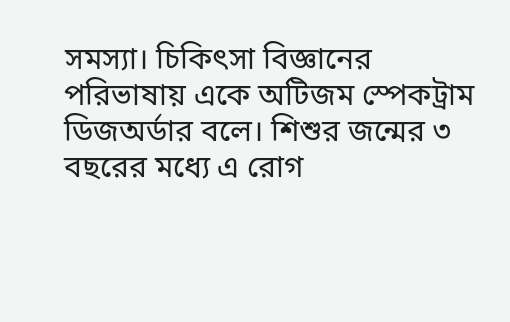সমস্যা। চিকিৎসা বিজ্ঞানের পরিভাষায় একে অটিজম স্পেকট্রাম ডিজঅর্ডার বলে। শিশুর জন্মের ৩ বছরের মধ্যে এ রোগ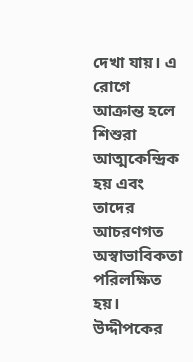দেখা যায়। এ রোগে আক্রান্ত হলে শিশুরা আত্মকেন্দ্রিক হয় এবং তাদের আচরণগত অস্বাভাবিকতা পরিলক্ষিত হয়। উদ্দীপকের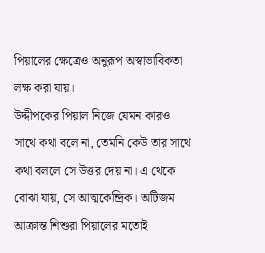পিয়ালের ক্ষেত্রেও অনুরূপ অস্বাভাবিকতা লক্ষ করা যায়।
উদ্দীপকের পিয়াল নিজে যেমন কারও সাথে কথা বলে না, তেমনি কেউ তার সাথে কথা বললে সে উত্তর দেয় না। এ থেকে বোঝা যায়, সে আত্মকেন্দ্রিক। অটিজম আক্রান্ত শিশুরা পিয়ালের মতোই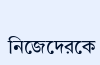নিজেদেরকে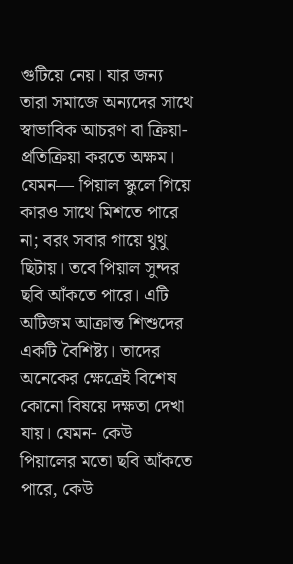গুটিয়ে নেয়। যার জন্য তারা সমাজে অন্যদের সাথে স্বাভাবিক আচরণ বা ক্রিয়া-প্রতিক্রিয়া করতে অক্ষম। যেমন— পিয়াল স্কুলে গিয়ে কারও সাথে মিশতে পারে না; বরং সবার গায়ে থুথু ছিটায়। তবে পিয়াল সুন্দর ছবি আঁকতে পারে। এটি অটিজম আক্রান্ত শিশুদের একটি বৈশিষ্ট্য। তাদের অনেকের ক্ষেত্রেই বিশেষ কোনো বিষয়ে দক্ষতা দেখা যায়। যেমন- কেউ পিয়ালের মতো ছবি আঁকতে পারে, কেউ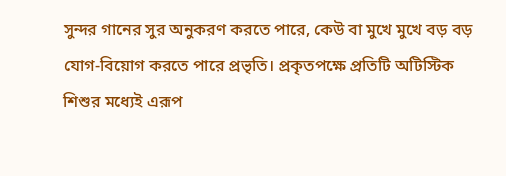সুন্দর গানের সুর অনুকরণ করতে পারে, কেউ বা মুখে মুখে বড় বড় যোগ-বিয়োগ করতে পারে প্রভৃতি। প্রকৃতপক্ষে প্রতিটি অটিস্টিক শিশুর মধ্যেই এরূপ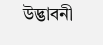উদ্ভাবনী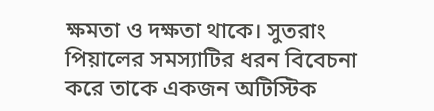ক্ষমতা ও দক্ষতা থাকে। সুতরাং পিয়ালের সমস্যাটির ধরন বিবেচনা করে তাকে একজন অটিস্টিক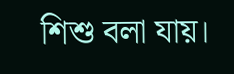শিশু বলা যায়।